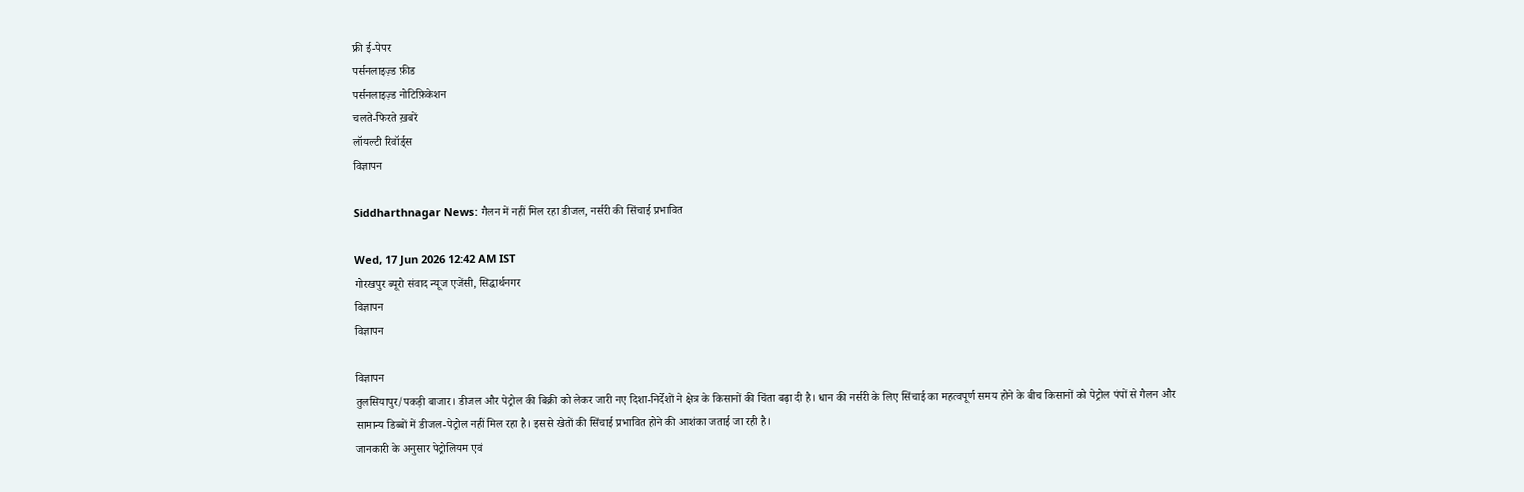फ्री ई-पेपर
पर्सनलाइज़्ड फ़ीड
पर्सनलाइज़्ड नोटिफ़िकेशन
चलते-फिरते ख़बरें
लॉयल्टी रिवॉर्ड्स
विज्ञापन

Siddharthnagar News: गैलन में नहीं मिल रहा डीजल, नर्सरी की सिंचाई प्रभावित

Wed, 17 Jun 2026 12:42 AM IST
गोरखपुर ब्यूरो संवाद न्यूज एजेंसी, सिद्धार्थनगर
विज्ञापन
विज्ञापन

विज्ञापन
तुलसियापुर/पकड़ी बाजार। डीजल और पेट्रोल की बिक्री को लेकर जारी नए दिशा-निर्देशों ने क्षेत्र के किसानों की चिंता बढ़ा दी है। धान की नर्सरी के लिए सिंचाई का महत्वपूर्ण समय होने के बीच किसानों को पेट्रोल पंपों से गैलन और सामान्य डिब्बों में डीजल-पेट्रोल नहीं मिल रहा है। इससे खेतों की सिंचाई प्रभावित होने की आशंका जताई जा रही है।
जानकारी के अनुसार पेट्रोलियम एवं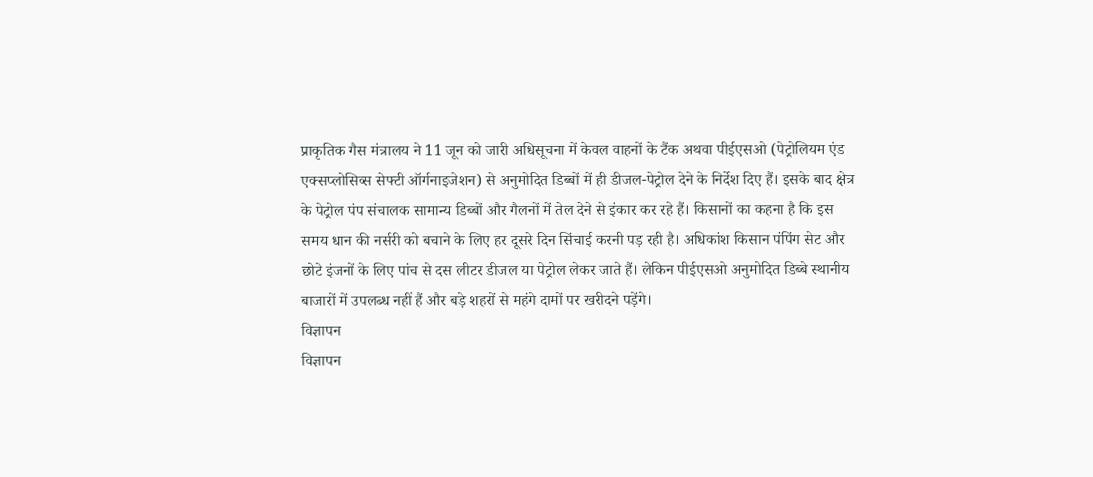प्राकृतिक गैस मंत्रालय ने 11 जून को जारी अधिसूचना में केवल वाहनों के टैंक अथवा पीईएसओ (पेट्रोलियम एंड एक्सप्लोसिव्स सेफ्टी ऑर्गनाइजेशन) से अनुमोदित डिब्बों में ही डीजल-पेट्रोल देने के निर्देश दिए हैं। इसके बाद क्षेत्र के पेट्रोल पंप संचालक सामान्य डिब्बों और गैलनों में तेल देने से इंकार कर रहे हैं। किसानों का कहना है कि इस समय धान की नर्सरी को बचाने के लिए हर दूसरे दिन सिंचाई करनी पड़ रही है। अधिकांश किसान पंपिंग सेट और छोटे इंजनों के लिए पांच से दस लीटर डीजल या पेट्रोल लेकर जाते हैं। लेकिन पीईएसओ अनुमोदित डिब्बे स्थानीय बाजारों में उपलब्ध नहीं हैं और बड़े शहरों से महंगे दामों पर खरीदने पड़ेंगे।
विज्ञापन
विज्ञापन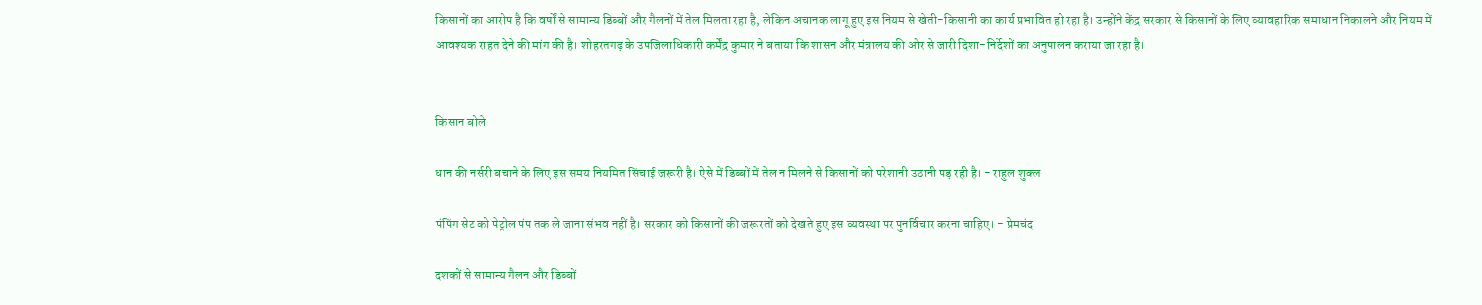किसानों का आरोप है कि वर्षों से सामान्य डिब्बों और गैलनों में तेल मिलता रहा है, लेकिन अचानक लागू हुए इस नियम से खेती-किसानी का कार्य प्रभावित हो रहा है। उन्होंने केंद्र सरकार से किसानों के लिए व्यावहारिक समाधान निकालने और नियम में आवश्यक राहत देने की मांग की है। शोहरतगढ़ के उपजिलाधिकारी कर्मेंद्र कुमार ने बताया कि शासन और मंत्रालय की ओर से जारी दिशा-निर्देशों का अनुपालन कराया जा रहा है।


किसान बोले

धान की नर्सरी बचाने के लिए इस समय नियमित सिंचाई जरूरी है। ऐसे में डिब्बों में तेल न मिलने से किसानों को परेशानी उठानी पड़ रही है। - राहुल शुक्ल

पंपिंग सेट को पेट्रोल पंप तक ले जाना संभव नहीं है। सरकार को किसानों की जरूरतों को देखते हुए इस व्यवस्था पर पुनर्विचार करना चाहिए। - प्रेमचंद

दशकों से सामान्य गैलन और डिब्बों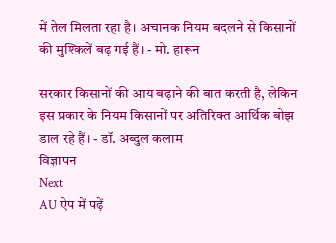में तेल मिलता रहा है। अचानक नियम बदलने से किसानों की मुश्किलें बढ़ गई हैं। - मो. हारून

सरकार किसानों की आय बढ़ाने की बात करती है, लेकिन इस प्रकार के नियम किसानों पर अतिरिक्त आर्थिक बोझ डाल रहे हैं। - डॉ. अब्दुल कलाम
विज्ञापन
Next
AU ऐप में पढ़ें